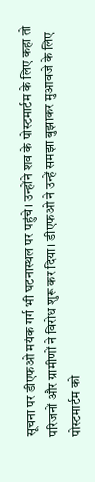सूचना पर डीएफओ मयंक गर्ग भी घटनास्थल पर पहुंचे। उन्होंने शव के पोस्टमार्टम के लिए कहा तो परिजनों और ग्रामीणों ने विरोध शुरू कर दिया। डीएफओ ने उन्हें समझा बुझाकर मुआवजे के लिए पोस्टमार्टम को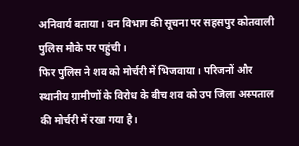अनिवार्य बताया। वन विभाग की सूचना पर सहसपुर कोतवाली पुलिस मौके पर पहुंची।
फिर पुलिस ने शव को मोर्चरी में भिजवाया। परिजनों और स्थानीय ग्रामीणों के विरोध के बीच शव को उप जिला अस्पताल की मोर्चरी में रखा गया है।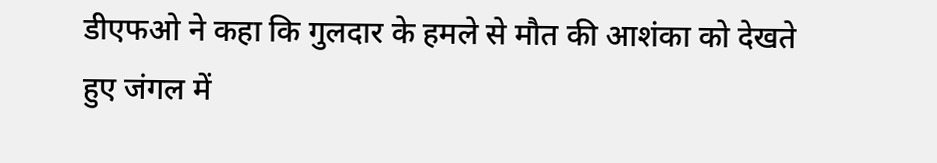डीएफओ ने कहा कि गुलदार के हमले से मौत की आशंका को देखते हुए जंगल में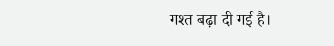गश्त बढ़ा दी गई है।